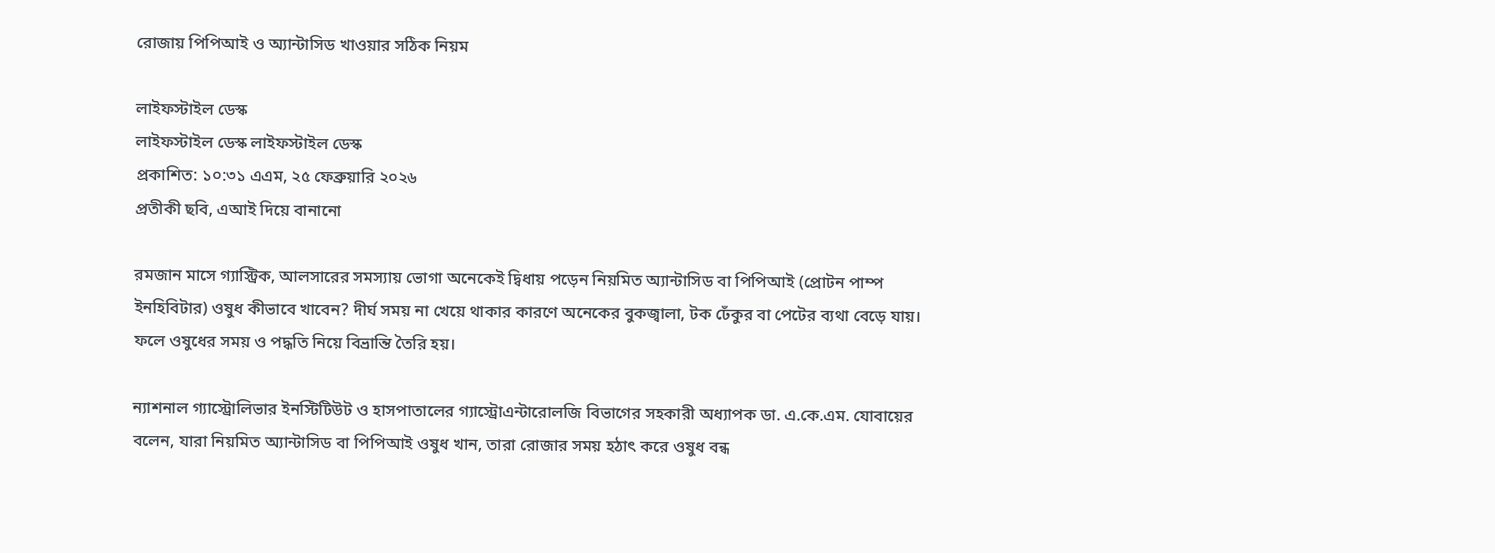রোজায় পিপিআই ও অ্যান্টাসিড খাওয়ার সঠিক নিয়ম

লাইফস্টাইল ডেস্ক
লাইফস্টাইল ডেস্ক লাইফস্টাইল ডেস্ক
প্রকাশিত: ১০:৩১ এএম, ২৫ ফেব্রুয়ারি ২০২৬
প্রতীকী ছবি, এআই দিয়ে বানানো

রমজান মাসে গ্যাস্ট্রিক, আলসারের সমস্যায় ভোগা অনেকেই দ্বিধায় পড়েন নিয়মিত অ্যান্টাসিড বা পিপিআই (প্রোটন পাম্প ইনহিবিটার) ওষুধ কীভাবে খাবেন? দীর্ঘ সময় না খেয়ে থাকার কারণে অনেকের বুকজ্বালা, টক ঢেঁকুর বা পেটের ব্যথা বেড়ে যায়। ফলে ওষুধের সময় ও পদ্ধতি নিয়ে বিভ্রান্তি তৈরি হয়।

ন্যাশনাল গ্যাস্ট্রোলিভার ইনস্টিটিউট ও হাসপাতালের গ্যাস্ট্রোএন্টারোলজি বিভাগের সহকারী অধ্যাপক ডা. এ.কে.এম. যোবায়ের বলেন, যারা নিয়মিত অ্যান্টাসিড বা পিপিআই ওষুধ খান, তারা রোজার সময় হঠাৎ করে ওষুধ বন্ধ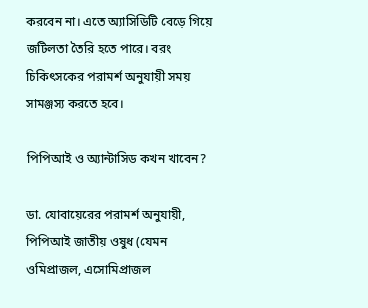করবেন না। এতে অ্যাসিডিটি বেড়ে গিয়ে জটিলতা তৈরি হতে পারে। বরং চিকিৎসকের পরামর্শ অনুযায়ী সময় সামঞ্জস্য করতে হবে।

পিপিআই ও অ্যান্টাসিড কখন খাবেন?

ডা. যোবায়েরের পরামর্শ অনুযায়ী, পিপিআই জাতীয় ওষুধ (যেমন ওমিপ্রাজল, এসোমিপ্রাজল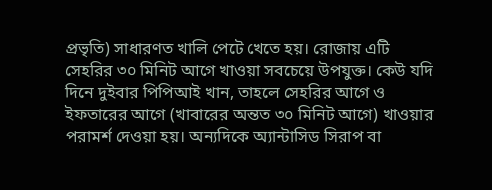প্রভৃতি) সাধারণত খালি পেটে খেতে হয়। রোজায় এটি সেহরির ৩০ মিনিট আগে খাওয়া সবচেয়ে উপযুক্ত। কেউ যদি দিনে দুইবার পিপিআই খান, তাহলে সেহরির আগে ও ইফতারের আগে (খাবারের অন্তত ৩০ মিনিট আগে) খাওয়ার পরামর্শ দেওয়া হয়। অন্যদিকে অ্যান্টাসিড সিরাপ বা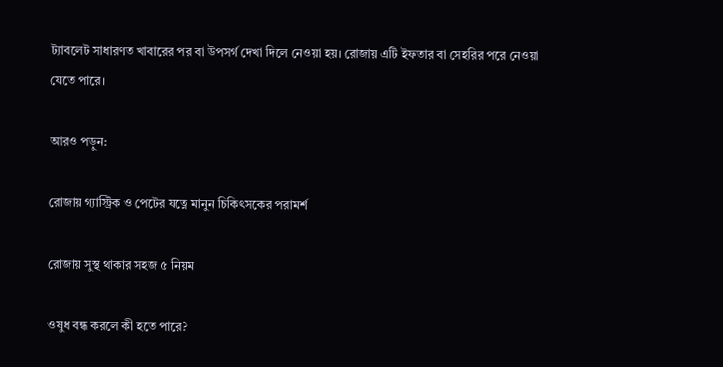ট্যাবলেট সাধারণত খাবারের পর বা উপসর্গ দেখা দিলে নেওয়া হয়। রোজায় এটি ইফতার বা সেহরির পরে নেওয়া যেতে পারে।

আরও পড়ুন:

রোজায় গ্যাস্ট্রিক ও পেটের যত্নে মানুন চিকিৎসকের পরামর্শ

রোজায় সুস্থ থাকার সহজ ৫ নিয়ম

ওষুধ বন্ধ করলে কী হতে পারে?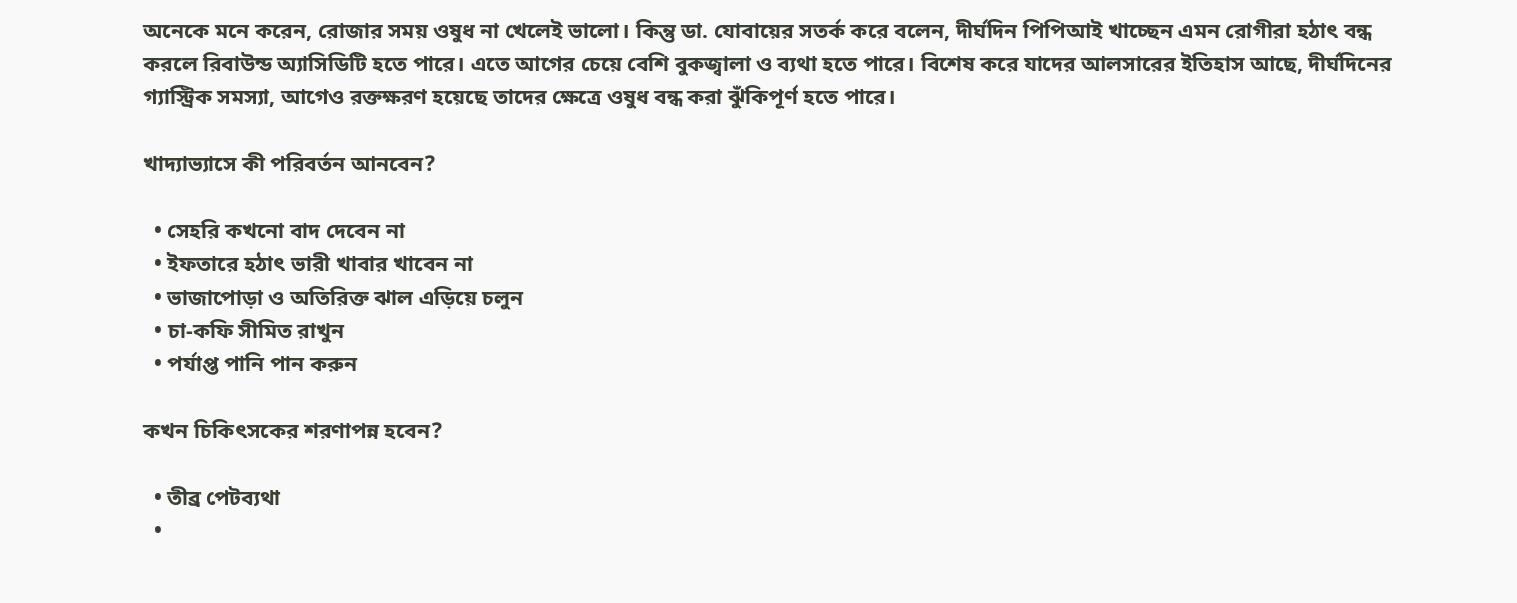অনেকে মনে করেন, রোজার সময় ওষুধ না খেলেই ভালো। কিন্তু ডা. যোবায়ের সতর্ক করে বলেন, দীর্ঘদিন পিপিআই খাচ্ছেন এমন রোগীরা হঠাৎ বন্ধ করলে রিবাউন্ড অ্যাসিডিটি হতে পারে। এতে আগের চেয়ে বেশি বুকজ্বালা ও ব্যথা হতে পারে। বিশেষ করে যাদের আলসারের ইতিহাস আছে, দীর্ঘদিনের গ্যাস্ট্রিক সমস্যা, আগেও রক্তক্ষরণ হয়েছে তাদের ক্ষেত্রে ওষুধ বন্ধ করা ঝুঁকিপূর্ণ হতে পারে।

খাদ্যাভ্যাসে কী পরিবর্তন আনবেন?

  • সেহরি কখনো বাদ দেবেন না
  • ইফতারে হঠাৎ ভারী খাবার খাবেন না
  • ভাজাপোড়া ও অতিরিক্ত ঝাল এড়িয়ে চলুন
  • চা-কফি সীমিত রাখুন
  • পর্যাপ্ত পানি পান করুন

কখন চিকিৎসকের শরণাপন্ন হবেন?

  • তীব্র পেটব্যথা
  •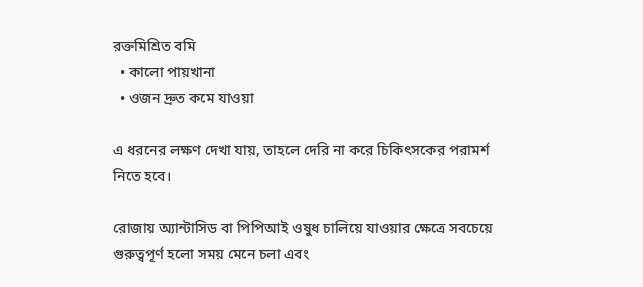রক্তমিশ্রিত বমি
  • কালো পায়খানা
  • ওজন দ্রুত কমে যাওয়া

এ ধরনের লক্ষণ দেখা যায়, তাহলে দেরি না করে চিকিৎসকের পরামর্শ নিতে হবে।

রোজায় অ্যান্টাসিড বা পিপিআই ওষুধ চালিয়ে যাওয়ার ক্ষেত্রে সবচেয়ে গুরুত্বপূর্ণ হলো সময় মেনে চলা এবং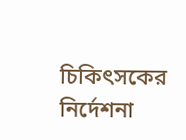চিকিৎসকের নির্দেশনা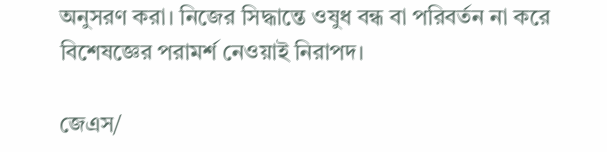অনুসরণ করা। নিজের সিদ্ধান্তে ওষুধ বন্ধ বা পরিবর্তন না করে বিশেষজ্ঞের পরামর্শ নেওয়াই নিরাপদ।

জেএস/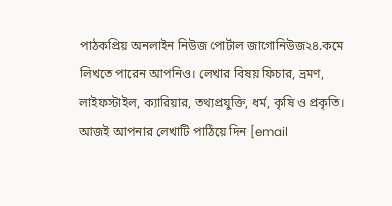পাঠকপ্রিয় অনলাইন নিউজ পোর্টাল জাগোনিউজ২৪.কমে লিখতে পারেন আপনিও। লেখার বিষয় ফিচার, ভ্রমণ, লাইফস্টাইল, ক্যারিয়ার, তথ্যপ্রযুক্তি, ধর্ম, কৃষি ও প্রকৃতি। আজই আপনার লেখাটি পাঠিয়ে দিন [email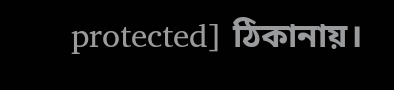protected] ঠিকানায়।